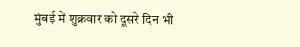मुंबई में शुक्रवार को दूसरे दिन भी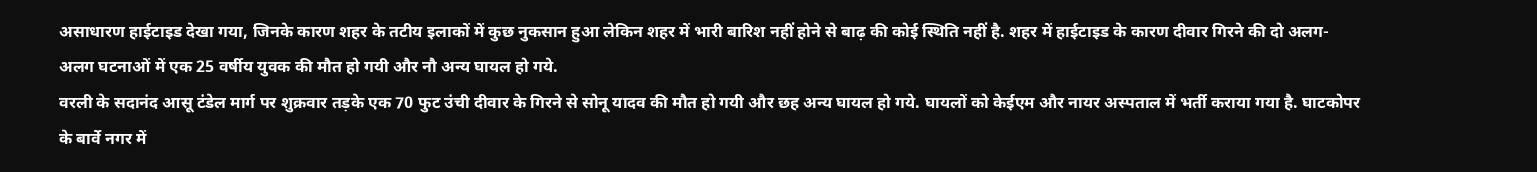असाधारण हाईटाइड देखा गया, जिनके कारण शहर के तटीय इलाकों में कुछ नुकसान हुआ लेकिन शहर में भारी बारिश नहीं होने से बाढ़ की कोई स्थिति नहीं है. शहर में हाईटाइड के कारण दीवार गिरने की दो अलग-अलग घटनाओं में एक 25 वर्षीय युवक की मौत हो गयी और नौ अन्य घायल हो गये.
वरली के सदानंद आसू टंडेल मार्ग पर शुक्रवार तड़के एक 70 फुट उंची दीवार के गिरने से सोनू यादव की मौत हो गयी और छह अन्य घायल हो गये. घायलों को केईएम और नायर अस्पताल में भर्ती कराया गया है. घाटकोपर के बार्वे नगर में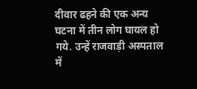दीवार ढहने की एक अन्य घटना में तीन लोग घायल हो गये. उन्हें राजवाड़ी अस्पताल में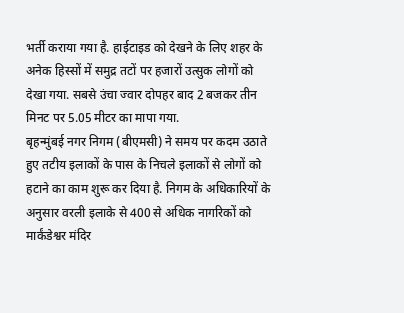भर्ती कराया गया है. हाईटाइड को देखने के लिए शहर के अनेक हिस्सों में समुद्र तटों पर हजारों उत्सुक लोगों को देखा गया. सबसे उंचा ज्वार दोपहर बाद 2 बजकर तीन मिनट पर 5.05 मीटर का मापा गया.
बृहन्मुंबई नगर निगम (बीएमसी) ने समय पर कदम उठाते हुए तटीय इलाकों के पास के निचले इलाकों से लोगों को हटाने का काम शुरू कर दिया है. निगम के अधिकारियों के अनुसार वरली इलाके से 400 से अधिक नागरिकों को मार्कंडेश्वर मंदिर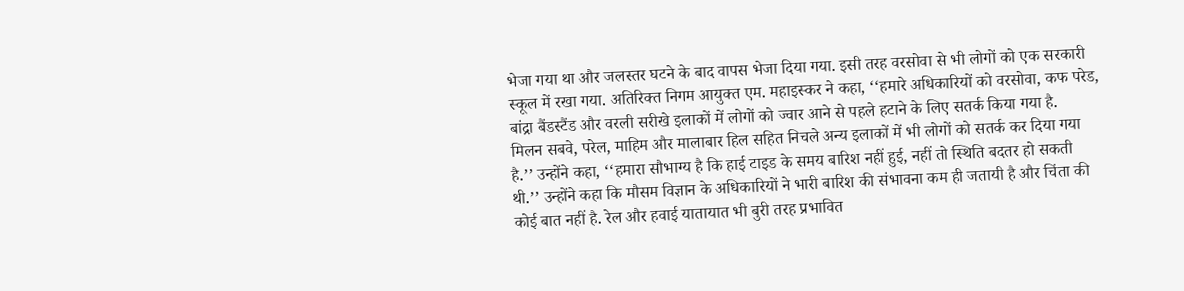भेजा गया था और जलस्तर घटने के बाद वापस भेजा दिया गया. इसी तरह वरसोवा से भी लोगों को एक सरकारी स्कूल में रखा गया. अतिरिक्त निगम आयुक्त एम. महाइस्कर ने कहा, ‘‘हमारे अधिकारियों को वरसोवा, कफ परेड, बांद्रा बैंडस्टैंड और वरली सरीखे इलाकों में लोगों को ज्वार आने से पहले हटाने के लिए सतर्क किया गया है.
मिलन सबवे, परेल, माहिम और मालाबार हिल सहित निचले अन्य इलाकों में भी लोगों को सतर्क कर दिया गया है.’’ उन्होंने कहा, ‘‘हमारा सौभाग्य है कि हाई टाइड के समय बारिश नहीं हुई, नहीं तो स्थिति बदतर हो सकती थी.’’ उन्होंने कहा कि मौसम विज्ञान के अधिकारियों ने भारी बारिश की संभावना कम ही जतायी है और चिंता की कोई बात नहीं है. रेल और हवाई यातायात भी बुरी तरह प्रभावित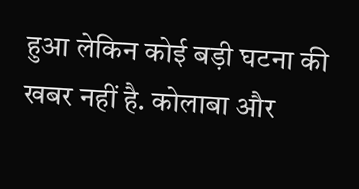हुआ लेकिन कोई बड़ी घटना की खबर नहीं है. कोलाबा और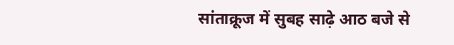सांताक्रूज में सुबह साढ़े आठ बजे से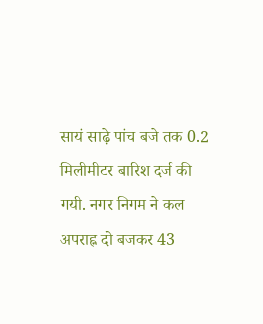सायं साढ़े पांच बजे तक 0.2 मिलीमीटर बारिश दर्ज की गयी. नगर निगम ने कल अपराह्न दो बजकर 43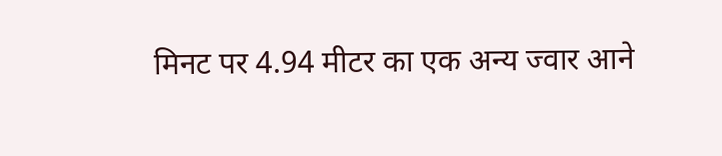मिनट पर 4.94 मीटर का एक अन्य ज्वार आने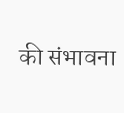की संभावना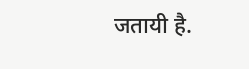जतायी है.